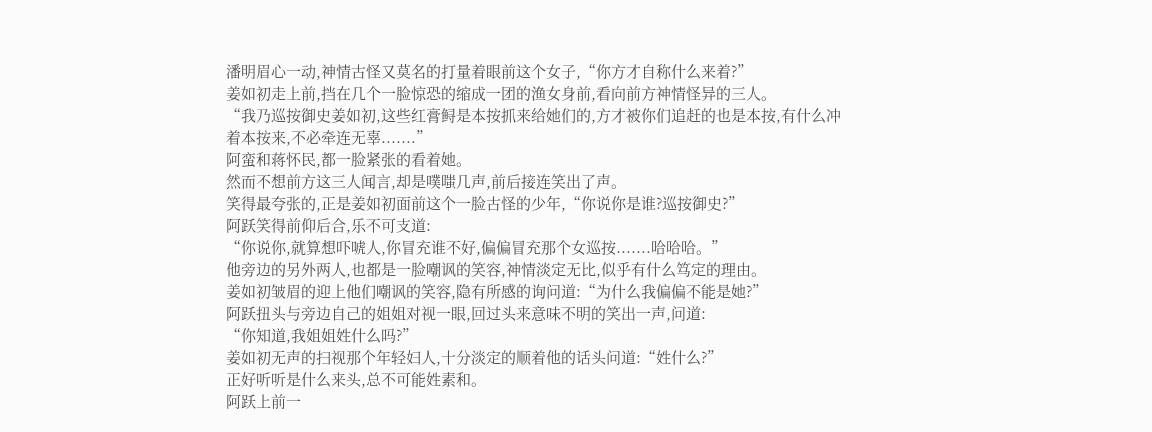潘明眉心一动,神情古怪又莫名的打量着眼前这个女子,“你方才自称什么来着?”
姜如初走上前,挡在几个一脸惊恐的缩成一团的渔女身前,看向前方神情怪异的三人。
“我乃巡按御史姜如初,这些红膏鲟是本按抓来给她们的,方才被你们追赶的也是本按,有什么冲着本按来,不必牵连无辜.......”
阿蛮和蒋怀民,都一脸紧张的看着她。
然而不想前方这三人闻言,却是噗嗤几声,前后接连笑出了声。
笑得最夸张的,正是姜如初面前这个一脸古怪的少年,“你说你是谁?巡按御史?”
阿跃笑得前仰后合,乐不可支道:
“你说你,就算想吓唬人,你冒充谁不好,偏偏冒充那个女巡按.......哈哈哈。”
他旁边的另外两人,也都是一脸嘲讽的笑容,神情淡定无比,似乎有什么笃定的理由。
姜如初皱眉的迎上他们嘲讽的笑容,隐有所感的询问道:“为什么我偏偏不能是她?”
阿跃扭头与旁边自己的姐姐对视一眼,回过头来意味不明的笑出一声,问道:
“你知道,我姐姐姓什么吗?”
姜如初无声的扫视那个年轻妇人,十分淡定的顺着他的话头问道:“姓什么?”
正好听听是什么来头,总不可能姓素和。
阿跃上前一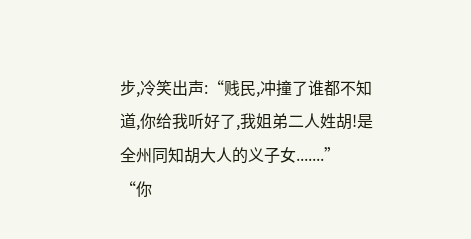步,冷笑出声:“贱民,冲撞了谁都不知道,你给我听好了,我姐弟二人姓胡!是全州同知胡大人的义子女.......”
“你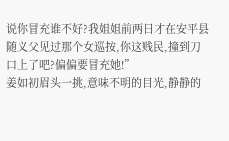说你冒充谁不好?我姐姐前两日才在安平县随义父见过那个女巡按,你这贱民,撞到刀口上了吧?偏偏要冒充她!”
姜如初眉头一挑,意味不明的目光,静静的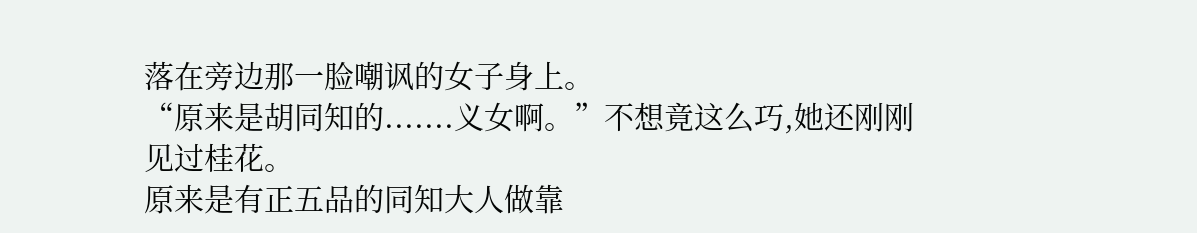落在旁边那一脸嘲讽的女子身上。
“原来是胡同知的.......义女啊。”不想竟这么巧,她还刚刚见过桂花。
原来是有正五品的同知大人做靠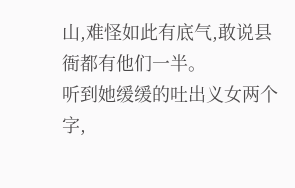山,难怪如此有底气,敢说县衙都有他们一半。
听到她缓缓的吐出义女两个字,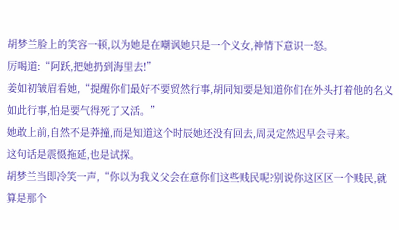胡梦兰脸上的笑容一顿,以为她是在嘲讽她只是一个义女,神情下意识一怒。
厉喝道:“阿跃,把她扔到海里去!”
姜如初皱眉看她,“提醒你们最好不要贸然行事,胡同知要是知道你们在外头打着他的名义如此行事,怕是要气得死了又活。”
她敢上前,自然不是莽撞,而是知道这个时辰她还没有回去,周灵定然迟早会寻来。
这句话是震慑拖延,也是试探。
胡梦兰当即冷笑一声,“你以为我义父会在意你们这些贱民呢?别说你这区区一个贱民,就算是那个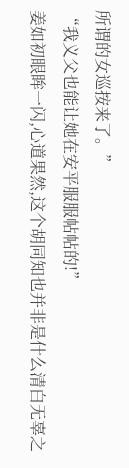所谓的女巡按来了。”
“我义父也能让她在安平服服帖帖的!”
姜如初眼眸一闪,心道果然,这个胡同知也并非是什么清白无辜之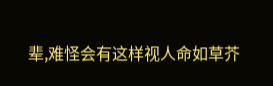辈,难怪会有这样视人命如草芥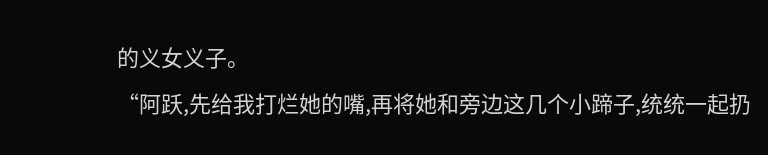的义女义子。
“阿跃,先给我打烂她的嘴,再将她和旁边这几个小蹄子,统统一起扔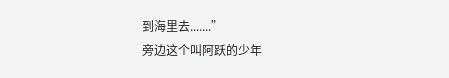到海里去.......”
旁边这个叫阿跃的少年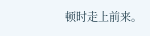顿时走上前来。